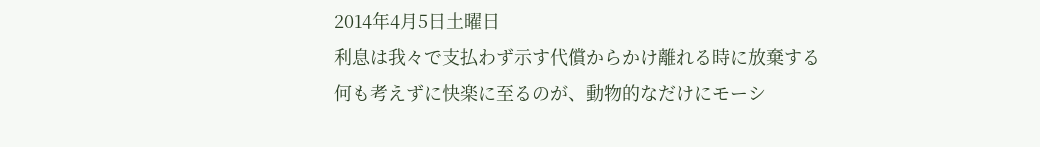2014年4月5日土曜日
利息は我々で支払わず示す代償からかけ離れる時に放棄する
何も考えずに快楽に至るのが、動物的なだけにモーシ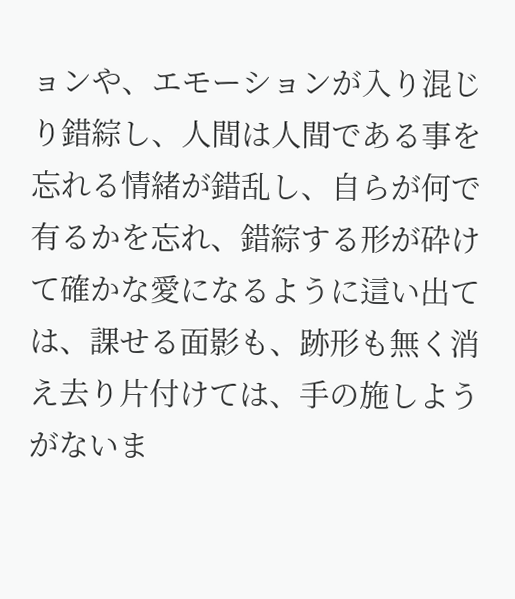ョンや、エモーションが入り混じり錯綜し、人間は人間である事を忘れる情緒が錯乱し、自らが何で有るかを忘れ、錯綜する形が砕けて確かな愛になるように這い出ては、課せる面影も、跡形も無く消え去り片付けては、手の施しようがないま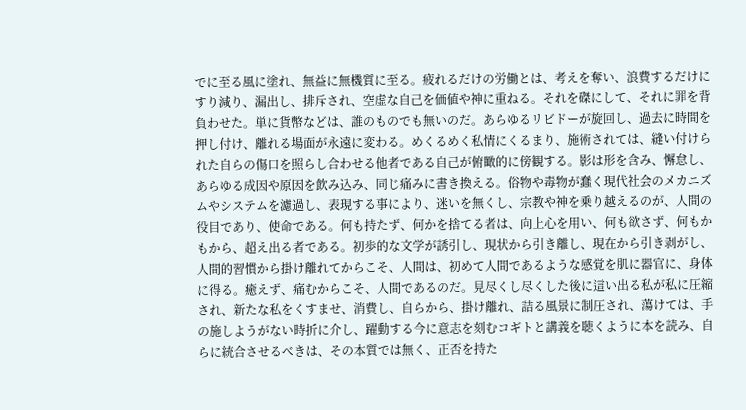でに至る風に塗れ、無益に無機質に至る。疲れるだけの労働とは、考えを奪い、浪費するだけにすり減り、漏出し、排斥され、空虚な自己を価値や神に重ねる。それを磔にして、それに罪を背負わせた。単に貨幣などは、誰のものでも無いのだ。あらゆるリビドーが旋回し、過去に時間を押し付け、離れる場面が永遠に変わる。めくるめく私情にくるまり、施術されては、縫い付けられた自らの傷口を照らし合わせる他者である自己が俯瞰的に傍観する。影は形を含み、懈怠し、あらゆる成因や原因を飲み込み、同じ痛みに書き換える。俗物や毒物が蠢く現代社会のメカニズムやシステムを濾過し、表現する事により、迷いを無くし、宗教や神を乗り越えるのが、人間の役目であり、使命である。何も持たず、何かを捨てる者は、向上心を用い、何も欲さず、何もかもから、超え出る者である。初歩的な文学が誘引し、現状から引き離し、現在から引き剥がし、人間的習慣から掛け離れてからこそ、人間は、初めて人間であるような感覚を肌に器官に、身体に得る。癒えず、痛むからこそ、人間であるのだ。見尽くし尽くした後に這い出る私が私に圧縮され、新たな私をくすませ、消費し、自らから、掛け離れ、詰る風景に制圧され、蕩けては、手の施しようがない時折に介し、躍動する今に意志を刻むコギトと講義を聴くように本を読み、自らに統合させるべきは、その本質では無く、正否を持た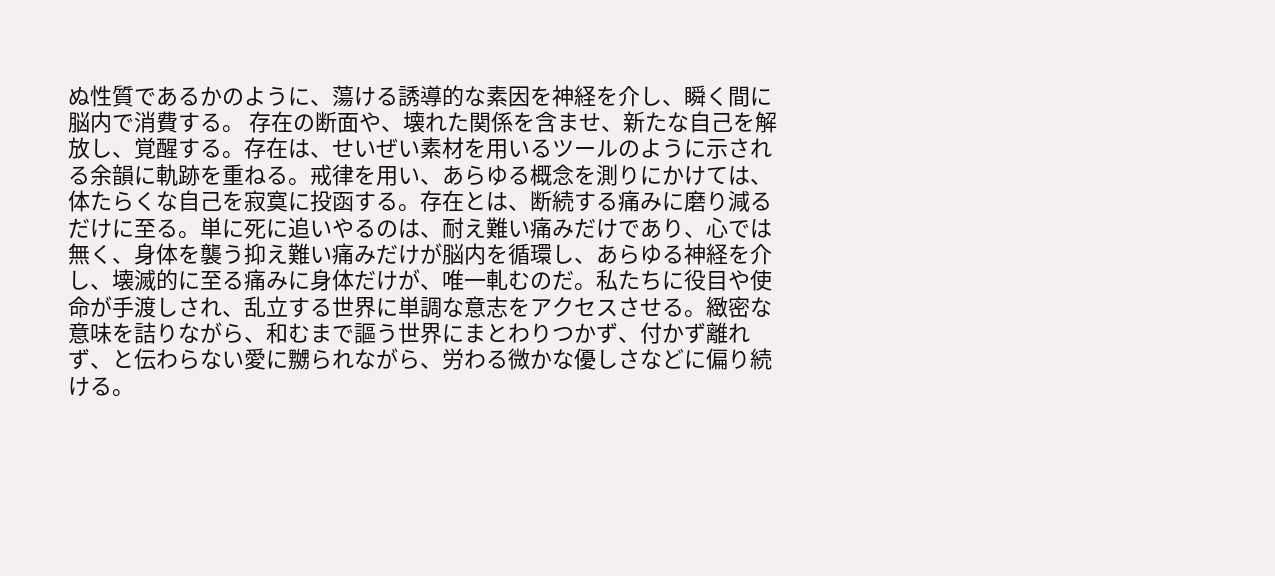ぬ性質であるかのように、蕩ける誘導的な素因を神経を介し、瞬く間に脳内で消費する。 存在の断面や、壊れた関係を含ませ、新たな自己を解放し、覚醒する。存在は、せいぜい素材を用いるツールのように示される余韻に軌跡を重ねる。戒律を用い、あらゆる概念を測りにかけては、体たらくな自己を寂寞に投函する。存在とは、断続する痛みに磨り減るだけに至る。単に死に追いやるのは、耐え難い痛みだけであり、心では無く、身体を襲う抑え難い痛みだけが脳内を循環し、あらゆる神経を介し、壊滅的に至る痛みに身体だけが、唯一軋むのだ。私たちに役目や使命が手渡しされ、乱立する世界に単調な意志をアクセスさせる。緻密な意味を詰りながら、和むまで謳う世界にまとわりつかず、付かず離れず、と伝わらない愛に嬲られながら、労わる微かな優しさなどに偏り続ける。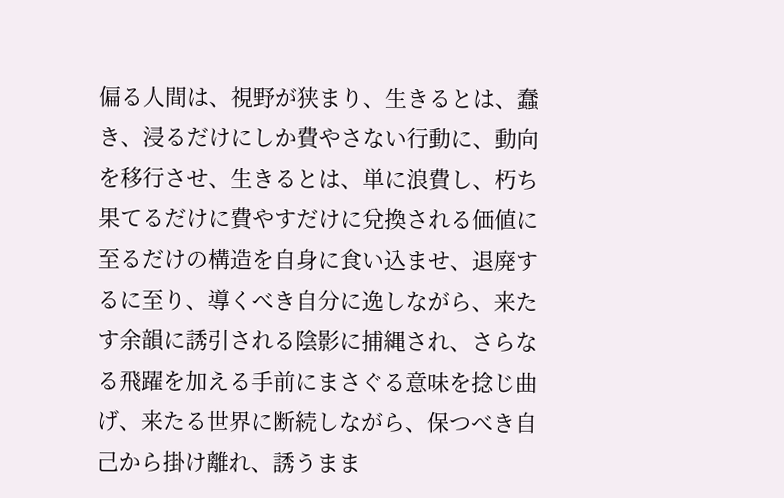偏る人間は、視野が狭まり、生きるとは、蠢き、浸るだけにしか費やさない行動に、動向を移行させ、生きるとは、単に浪費し、朽ち果てるだけに費やすだけに兌換される価値に至るだけの構造を自身に食い込ませ、退廃するに至り、導くべき自分に逸しながら、来たす余韻に誘引される陰影に捕縄され、さらなる飛躍を加える手前にまさぐる意味を捻じ曲げ、来たる世界に断続しながら、保つべき自己から掛け離れ、誘うまま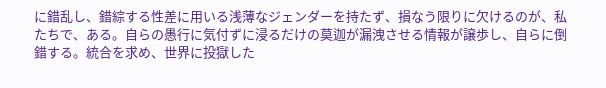に錯乱し、錯綜する性差に用いる浅薄なジェンダーを持たず、損なう限りに欠けるのが、私たちで、ある。自らの愚行に気付ずに浸るだけの莫迦が漏洩させる情報が譲歩し、自らに倒錯する。統合を求め、世界に投獄した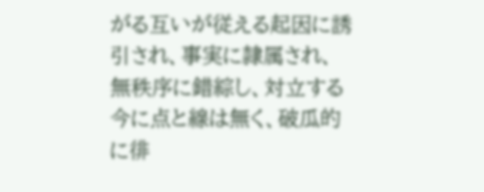がる互いが従える起因に誘引され、事実に隷属され、無秩序に錯綜し、対立する今に点と線は無く、破瓜的に徘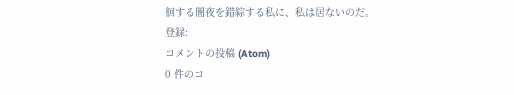徊する闇夜を錯綜する私に、私は居ないのだ。
登録:
コメントの投稿 (Atom)
0 件のコ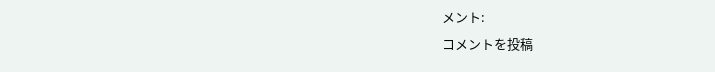メント:
コメントを投稿